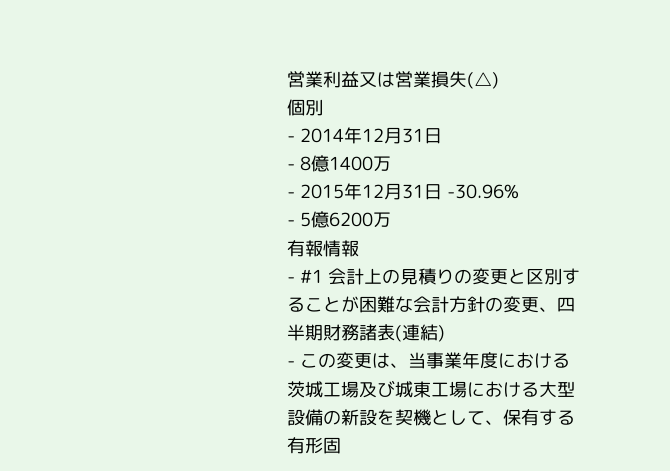営業利益又は営業損失(△)
個別
- 2014年12月31日
- 8億1400万
- 2015年12月31日 -30.96%
- 5億6200万
有報情報
- #1 会計上の見積りの変更と区別することが困難な会計方針の変更、四半期財務諸表(連結)
- この変更は、当事業年度における茨城工場及び城東工場における大型設備の新設を契機として、保有する有形固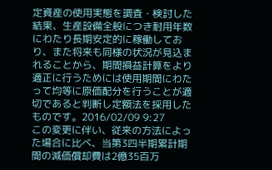定資産の使用実態を調査・検討した結果、生産設備全般につき耐用年数にわたり長期安定的に稼働しており、また将来も同様の状況が見込まれることから、期間損益計算をより適正に行うためには使用期間にわたって均等に原価配分を行うことが適切であると判断し定額法を採用したものです。2016/02/09 9:27
この変更に伴い、従来の方法によった場合に比べ、当第3四半期累計期間の減価償却費は2億35百万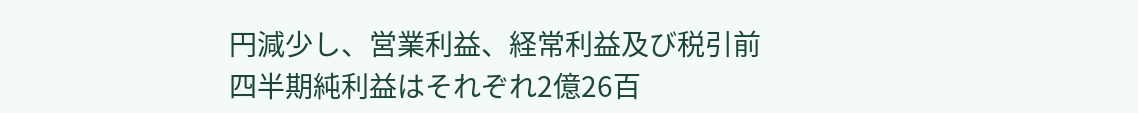円減少し、営業利益、経常利益及び税引前四半期純利益はそれぞれ2億26百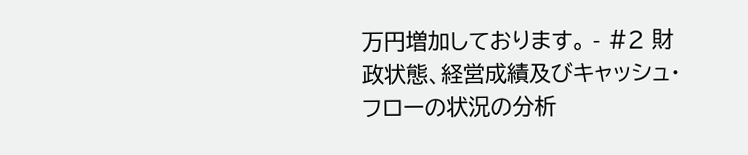万円増加しております。 - #2 財政状態、経営成績及びキャッシュ・フローの状況の分析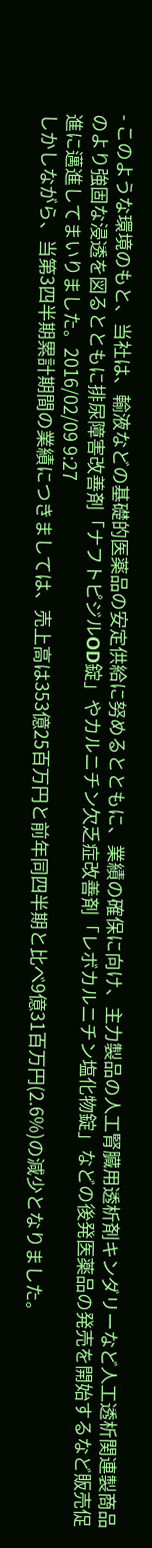- このような環境のもと、当社は、輸液などの基礎的医薬品の安定供給に努めるとともに、業績の確保に向け、主力製品の人工腎臓用透析剤キンダリーなど人工透析関連製商品のより強固な浸透を図るとともに排尿障害改善剤「ナフトピジルOD錠」やカルニチン欠乏症改善剤「レボカルニチン塩化物錠」などの後発医薬品の発売を開始するなど販売促進に邁進してまいりました。2016/02/09 9:27
しかしながら、当第3四半期累計期間の業績につきましては、売上高は353億25百万円と前年同四半期と比べ9億31百万円(2.6%)の減少となりました。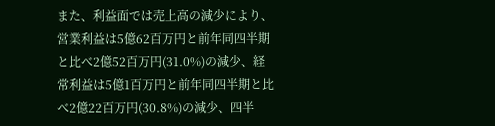また、利益面では売上高の減少により、営業利益は5億62百万円と前年同四半期と比べ2億52百万円(31.0%)の減少、経常利益は5億1百万円と前年同四半期と比べ2億22百万円(30.8%)の減少、四半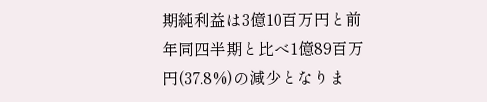期純利益は3億10百万円と前年同四半期と比べ1億89百万円(37.8%)の減少となりま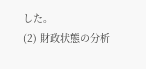した。
(2) 財政状態の分析